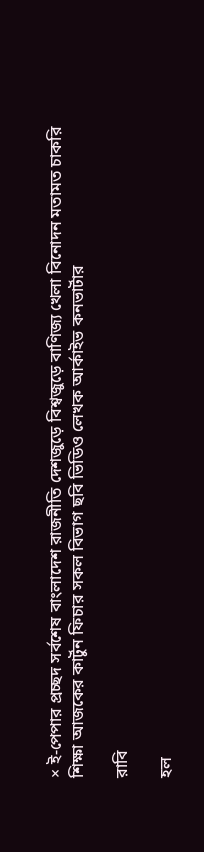× ই-পেপার প্রচ্ছদ সর্বশেষ বাংলাদেশ রাজনীতি দেশজুড়ে বিশ্বজুড়ে বাণিজ্য খেলা বিনোদন মতামত চাকরি শিক্ষা আজকের কার্টুন ফিচার সকল বিভাগ ছবি ভিডিও লেখক আর্কাইভ কনভার্টার

রাবি

হল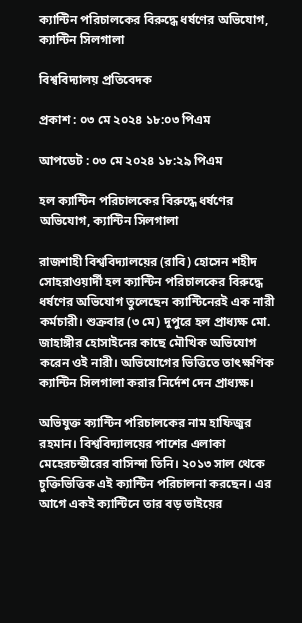ক্যান্টিন পরিচালকের বিরুদ্ধে ধর্ষণের অভিযোগ, ক্যান্টিন সিলগালা

বিশ্ববিদ্যালয় প্রতিবেদক

প্রকাশ : ০৩ মে ২০২৪ ১৮:০৩ পিএম

আপডেট : ০৩ মে ২০২৪ ১৮:২৯ পিএম

হল ক্যান্টিন পরিচালকের বিরুদ্ধে ধর্ষণের অভিযোগ, ক্যান্টিন সিলগালা

রাজশাহী বিশ্ববিদ্যালয়ের (রাবি) হোসেন শহীদ সোহরাওয়ার্দী হল ক্যান্টিন পরিচালকের বিরুদ্ধে ধর্ষণের অভিযোগ তুলেছেন ক্যান্টিনেরই এক নারী কর্মচারী। শুক্রবার (৩ মে) দুপুরে হল প্রাধ্যক্ষ মো. জাহাঙ্গীর হোসাইনের কাছে মৌখিক অভিযোগ করেন ওই নারী। অভিযোগের ভিত্তিতে তাৎক্ষণিক ক্যান্টিন সিলগালা করার নির্দেশ দেন প্রাধ্যক্ষ।

অভিযুক্ত ক্যান্টিন পরিচালকের নাম হাফিজুর রহমান। বিশ্ববিদ্যালয়ের পাশের এলাকা মেহেরচন্ডীরের বাসিন্দা তিনি। ২০১৩ সাল থেকে চুক্তিভিত্তিক এই ক্যান্টিন পরিচালনা করছেন। এর আগে একই ক্যান্টিনে তার বড় ভাইয়ের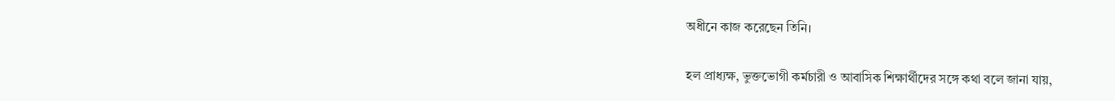অধীনে কাজ করেছেন তিনি।

হল প্রাধ্যক্ষ, ভুক্তভোগী কর্মচারী ও আবাসিক শিক্ষার্থীদের সঙ্গে কথা বলে জানা যায়,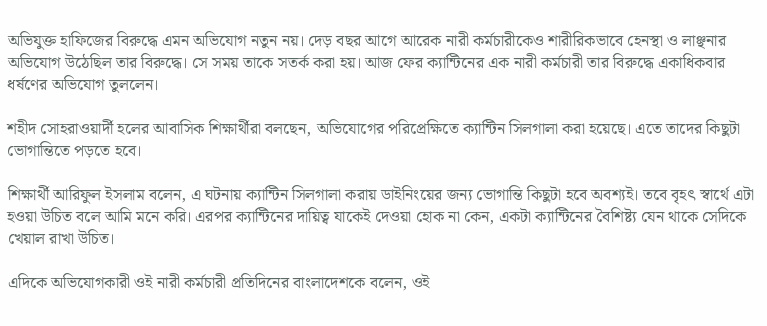অভিযুক্ত হাফিজের বিরুদ্ধে এমন অভিযোগ নতুন নয়। দেড় বছর আগে আরেক নারী কর্মচারীকেও শারীরিকভাবে হেনস্থা ও লাঞ্ছনার অভিযোগ উঠেছিল তার বিরুদ্ধে। সে সময় তাকে সতর্ক করা হয়। আজ ফের ক্যান্টিনের এক নারী কর্মচারী তার বিরুদ্ধে একাধিকবার ধর্ষণের অভিযোগ তুললেন।

শহীদ সোহরাওয়ার্দী হলের আবাসিক শিক্ষার্থীরা বলছেন, অভিযোগের পরিপ্রেক্ষিতে ক্যান্টিন সিলগালা করা হয়েছে। এতে তাদের কিছুটা ভোগান্তিতে পড়তে হবে।

শিক্ষার্থী আরিফুল ইসলাম বলেন, এ ঘটনায় ক্যান্টিন সিলগালা করায় ডাইনিংয়ের জন্য ভোগান্তি কিছুটা হবে অবশ্যই। তবে বৃহৎ স্বার্থে এটা হওয়া উচিত বলে আমি মনে করি। এরপর ক্যান্টিনের দায়িত্ব যাকেই দেওয়া হোক না কেন, একটা ক্যান্টিনের বৈশিষ্ট্য যেন থাকে সেদিকে খেয়াল রাখা উচিত।

এদিকে অভিযোগকারী ওই নারী কর্মচারী প্রতিদিনের বাংলাদেশকে বলেন, ওই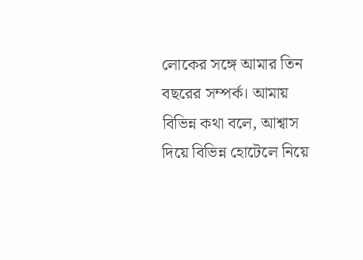লোকের সঙ্গে আমার তিন বছরের সম্পর্ক। আমায় বিভিন্ন কথা বলে, আশ্বাস দিয়ে বিভিন্ন হোটেলে নিয়ে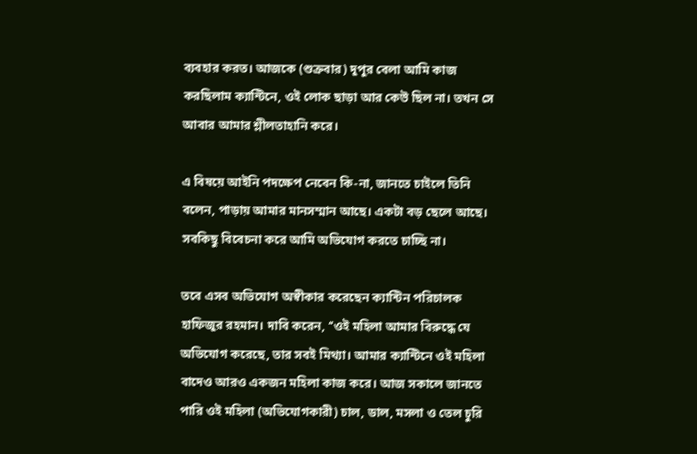ব্যবহার করত। আজকে (শুক্রবার) দুপুর বেলা আমি কাজ করছিলাম ক্যান্টিনে, ওই লোক ছাড়া আর কেউ ছিল না। তখন সে আবার আমার শ্লীলতাহানি করে।

এ বিষয়ে আইনি পদক্ষেপ নেবেন কি-না, জানতে চাইলে তিনি বলেন, পাড়ায় আমার মানসম্মান আছে। একটা বড় ছেলে আছে। সবকিছু বিবেচনা করে আমি অভিযোগ করতে চাচ্ছি না।

তবে এসব অভিযোগ অস্বীকার করেছেন ক্যান্টিন পরিচালক হাফিজুর রহমান। দাবি করেন, ‘‘ওই মহিলা আমার বিরুদ্ধে যে অভিযোগ করেছে, তার সবই মিথ্যা। আমার ক্যান্টিনে ওই মহিলা বাদেও আরও একজন মহিলা কাজ করে। আজ সকালে জানতে পারি ওই মহিলা (অভিযোগকারী) চাল, ডাল, মসলা ও তেল চুরি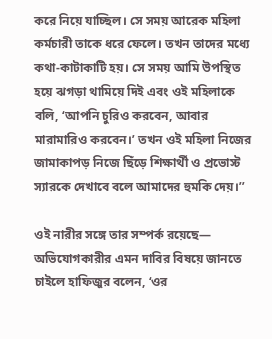করে নিয়ে যাচ্ছিল। সে সময় আরেক মহিলা কর্মচারী তাকে ধরে ফেলে। তখন তাদের মধ্যে কথা-কাটাকাটি হয়। সে সময় আমি উপস্থিত হয়ে ঝগড়া থামিয়ে দিই এবং ওই মহিলাকে বলি, ‘আপনি চুরিও করবেন, আবার মারামারিও করবেন।’ তখন ওই মহিলা নিজের জামাকাপড় নিজে ছিঁড়ে শিক্ষার্থী ও প্রভোস্ট স্যারকে দেখাবে বলে আমাদের হুমকি দেয়।’’

ওই নারীর সঙ্গে তার সম্পর্ক রয়েছে— অভিযোগকারীর এমন দাবির বিষয়ে জানতে চাইলে হাফিজুর বলেন, ‘ওর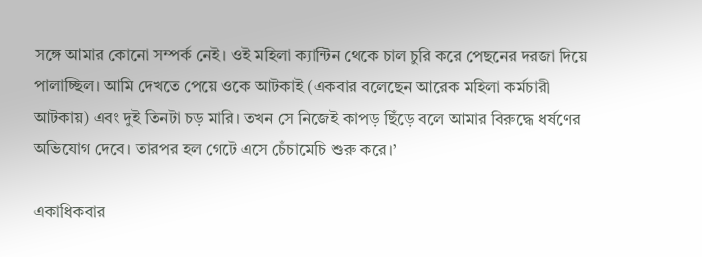সঙ্গে আমার কোনো সম্পর্ক নেই। ওই মহিলা ক্যান্টিন থেকে চাল চুরি করে পেছনের দরজা দিয়ে পালাচ্ছিল। আমি দেখতে পেয়ে ওকে আটকাই (একবার বলেছেন আরেক মহিলা কর্মচারী আটকায়) এবং দুই তিনটা চড় মারি। তখন সে নিজেই কাপড় ছিঁড়ে বলে আমার বিরুদ্ধে ধর্ষণের অভিযোগ দেবে। তারপর হল গেটে এসে চেঁচামেচি শুরু করে।’

একাধিকবার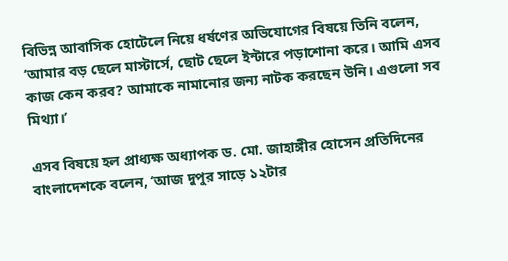বিভিন্ন আবাসিক হোটেলে নিয়ে ধর্ষণের অভিযোগের বিষয়ে তিনি বলেন, ‘আমার বড় ছেলে মাস্টার্সে, ছোট ছেলে ইন্টারে পড়াশোনা করে। আমি এসব কাজ কেন করব? আমাকে নামানোর জন্য নাটক করছেন উনি। এগুলো সব মিথ্যা।’

এসব বিষয়ে হল প্রাধ্যক্ষ অধ্যাপক ড. মো. জাহাঙ্গীর হোসেন প্রতিদিনের বাংলাদেশকে বলেন, ‘আজ দুপুর সাড়ে ১২টার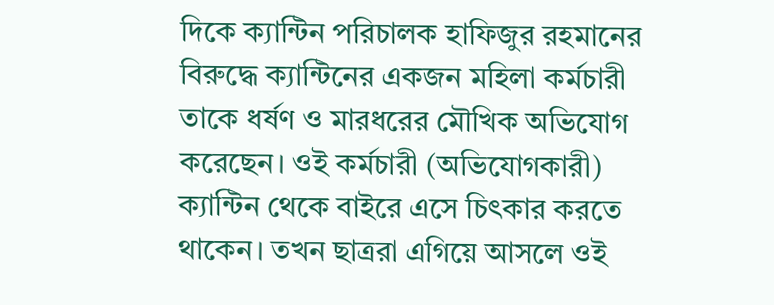দিকে ক্যান্টিন পরিচালক হাফিজুর রহমানের বিরুদ্ধে ক্যান্টিনের একজন মহিলা কর্মচারী তাকে ধর্ষণ ও মারধরের মৌখিক অভিযোগ করেছেন। ওই কর্মচারী (অভিযোগকারী) ক্যান্টিন থেকে বাইরে এসে চিৎকার করতে থাকেন। তখন ছাত্ররা এগিয়ে আসলে ওই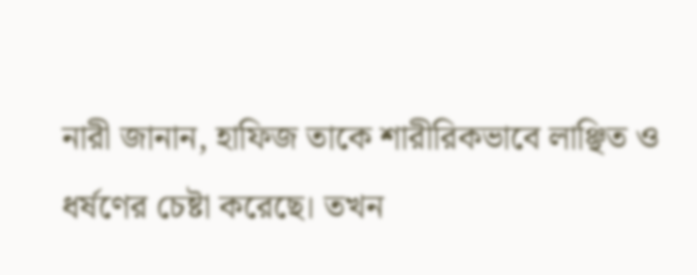নারী জানান, হাফিজ তাকে শারীরিকভাবে লাঞ্ছিত ও ধর্ষণের চেষ্টা করেছে। তখন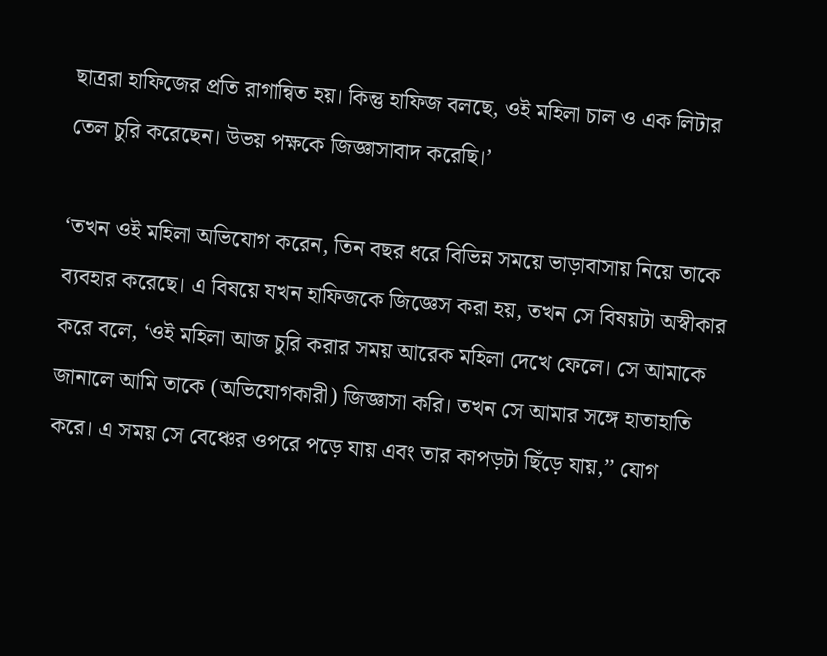ছাত্ররা হাফিজের প্রতি রাগান্বিত হয়। কিন্তু হাফিজ বলছে, ওই মহিলা চাল ও এক লিটার তেল চুরি করেছেন। উভয় পক্ষকে জিজ্ঞাসাবাদ করেছি।’

‘তখন ওই মহিলা অভিযোগ করেন, তিন বছর ধরে বিভিন্ন সময়ে ভাড়াবাসায় নিয়ে তাকে ব্যবহার করেছে। এ বিষয়ে যখন হাফিজকে জিজ্ঞেস করা হয়, তখন সে বিষয়টা অস্বীকার করে বলে, ‘ওই মহিলা আজ চুরি করার সময় আরেক মহিলা দেখে ফেলে। সে আমাকে জানালে আমি তাকে (অভিযোগকারী) জিজ্ঞাসা করি। তখন সে আমার সঙ্গে হাতাহাতি করে। এ সময় সে বেঞ্চের ওপরে পড়ে যায় এবং তার কাপড়টা ছিঁড়ে যায়,’’ যোগ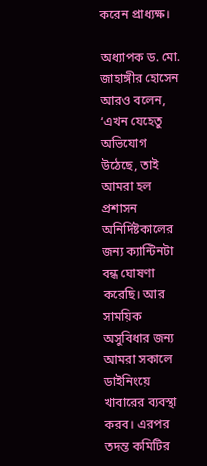করেন প্রাধ্যক্ষ।

অধ্যাপক ড. মো. জাহাঙ্গীর হোসেন আরও বলেন, ‘এখন যেহেতু অভিযোগ উঠেছে, তাই আমরা হল প্রশাসন অনির্দিষ্টকালের জন্য ক্যান্টিনটা বন্ধ ঘোষণা করেছি। আর সাময়িক অসুবিধার জন্য আমরা সকালে ডাইনিংয়ে খাবারের ব্যবস্থা করব। এরপর তদন্ত কমিটির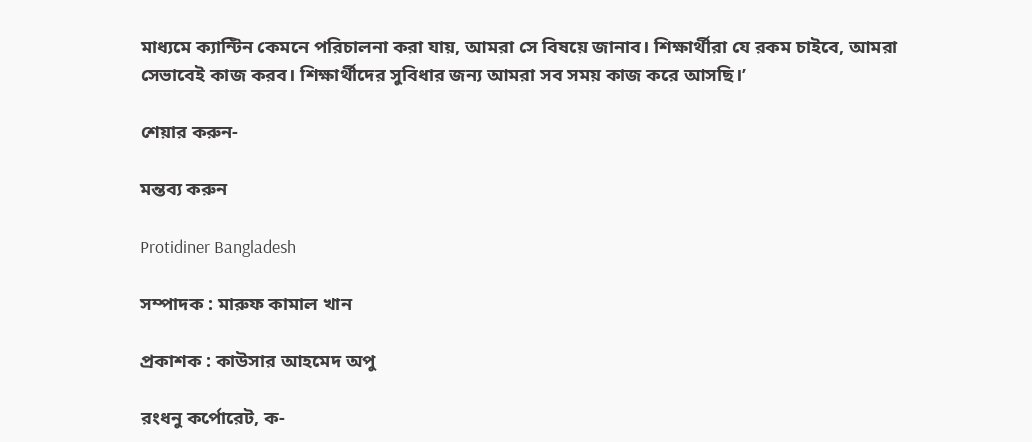মাধ্যমে ক্যান্টিন কেমনে পরিচালনা করা যায়, আমরা সে বিষয়ে জানাব। শিক্ষার্থীরা যে রকম চাইবে, আমরা সেভাবেই কাজ করব। শিক্ষার্থীদের সুবিধার জন্য আমরা সব সময় কাজ করে আসছি।’

শেয়ার করুন-

মন্তব্য করুন

Protidiner Bangladesh

সম্পাদক : মারুফ কামাল খান

প্রকাশক : কাউসার আহমেদ অপু

রংধনু কর্পোরেট, ক-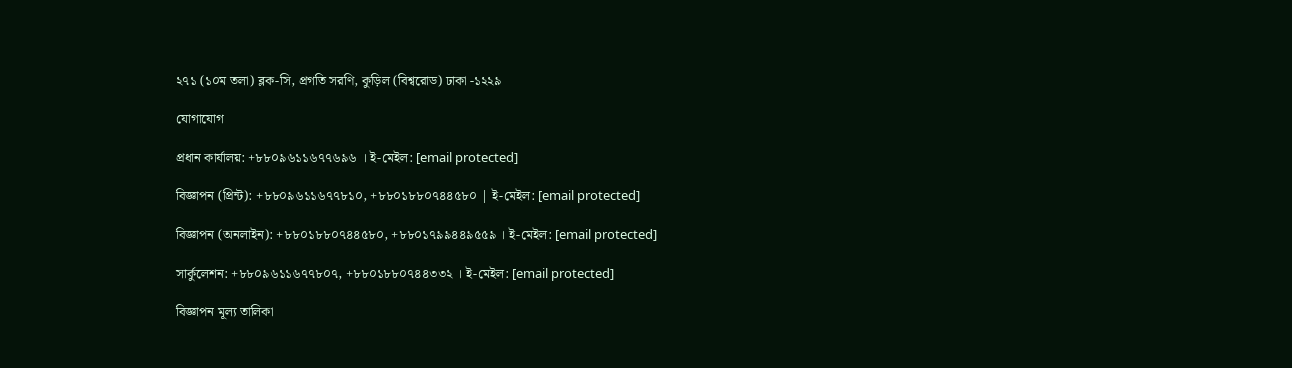২৭১ (১০ম তলা) ব্লক-সি, প্রগতি সরণি, কুড়িল (বিশ্বরোড) ঢাকা -১২২৯

যোগাযোগ

প্রধান কার্যালয়: +৮৮০৯৬১১৬৭৭৬৯৬ । ই-মেইল: [email protected]

বিজ্ঞাপন (প্রিন্ট): +৮৮০৯৬১১৬৭৭৮১০, +৮৮০১৮৮০৭৪৪৫৮০ | ই-মেইল: [email protected]

বিজ্ঞাপন (অনলাইন): +৮৮০১৮৮০৭৪৪৫৮০, +৮৮০১৭৯৯৪৪৯৫৫৯ । ই-মেইল: [email protected]

সার্কুলেশন: +৮৮০৯৬১১৬৭৭৮০৭, +৮৮০১৮৮০৭৪৪৩৩২ । ই-মেইল: [email protected]

বিজ্ঞাপন মূল্য তালিকা